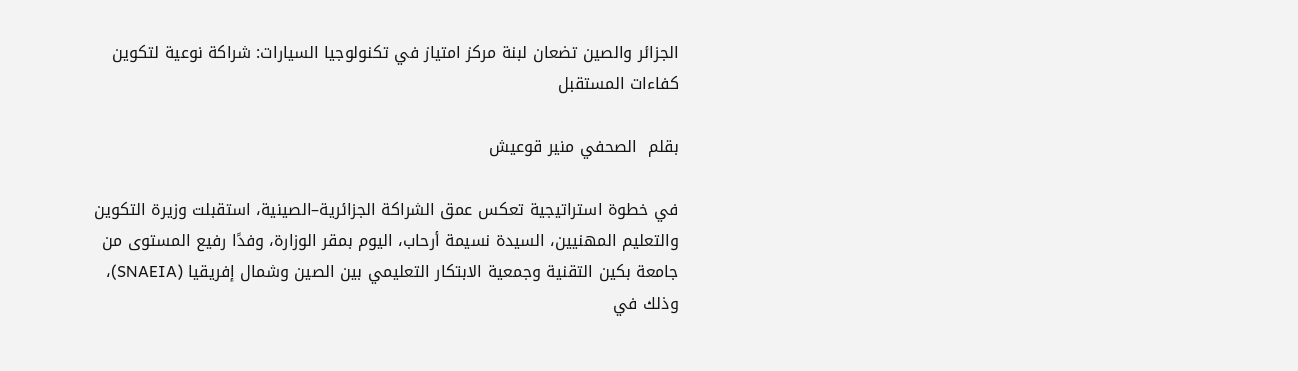الجزائر والصين تضعان لبنة مركز امتياز في تكنولوجيا السيارات: شراكة نوعية لتكوين كفاءات المستقبل

بقلم  الصحفي منير قوعيش

في خطوة استراتيجية تعكس عمق الشراكة الجزائرية–الصينية، استقبلت وزيرة التكوين والتعليم المهنيين، السيدة نسيمة أرحاب، اليوم بمقر الوزارة، وفدًا رفيع المستوى من جامعة بكين التقنية وجمعية الابتكار التعليمي بين الصين وشمال إفريقيا (SNAEIA)، وذلك في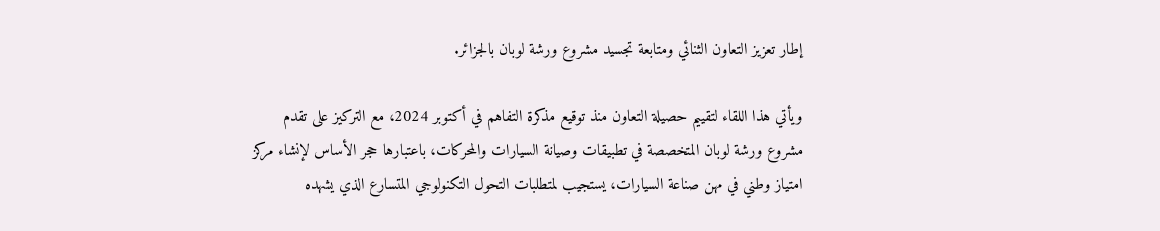إطار تعزيز التعاون الثنائي ومتابعة تجسيد مشروع ورشة لوبان بالجزائر.

ويأتي هذا اللقاء لتقييم حصيلة التعاون منذ توقيع مذكرة التفاهم في أكتوبر 2024، مع التركيز على تقدم مشروع ورشة لوبان المتخصصة في تطبيقات وصيانة السيارات والمحركات، باعتبارها حجر الأساس لإنشاء مركز امتياز وطني في مهن صناعة السيارات، يستجيب لمتطلبات التحول التكنولوجي المتسارع الذي يشهده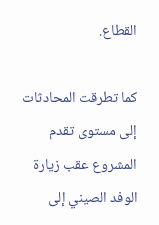القطاع.

كما تطرقت المحادثات إلى مستوى تقدم المشروع عقب زيارة الوفد الصيني إلى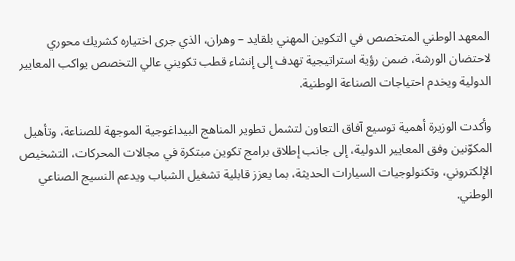المعهد الوطني المتخصص في التكوين المهني بلقايد – وهران، الذي جرى اختياره كشريك محوري لاحتضان الورشة، ضمن رؤية استراتيجية تهدف إلى إنشاء قطب تكويني عالي التخصص يواكب المعايير الدولية ويخدم احتياجات الصناعة الوطنية.

وأكدت الوزيرة أهمية توسيع آفاق التعاون لتشمل تطوير المناهج البيداغوجية الموجهة للصناعة، وتأهيل المكوّنين وفق المعايير الدولية، إلى جانب إطلاق برامج تكوين مبتكرة في مجالات المحركات، التشخيص الإلكتروني، وتكنولوجيات السيارات الحديثة، بما يعزز قابلية تشغيل الشباب ويدعم النسيج الصناعي الوطني.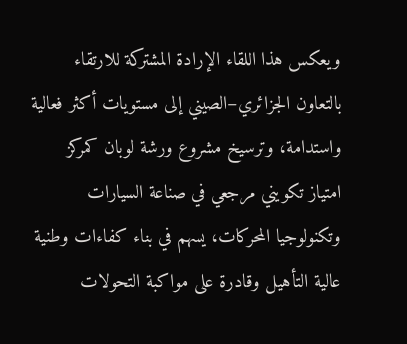ويعكس هذا اللقاء الإرادة المشتركة للارتقاء بالتعاون الجزائري–الصيني إلى مستويات أكثر فعالية واستدامة، وترسيخ مشروع ورشة لوبان كمركز امتياز تكويني مرجعي في صناعة السيارات وتكنولوجيا المحركات، يسهم في بناء كفاءات وطنية عالية التأهيل وقادرة على مواكبة التحولات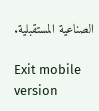الصناعية المستقبلية.

Exit mobile version